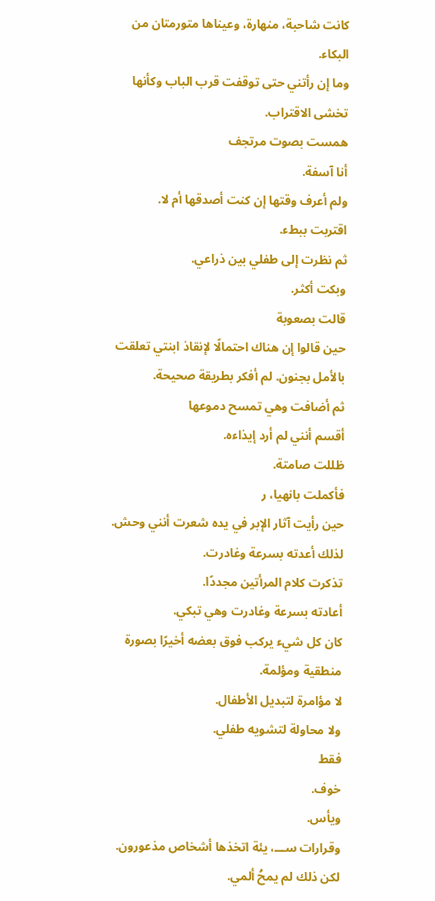كانت شاحبة، منهارة، وعيناها متورمتان من البكاء.
وما إن رأتني حتى توقفت قرب الباب وكأنها تخشى الاقتراب.
همست بصوت مرتجف
أنا آسفة.
ولم أعرف وقتها إن كنت أصدقها أم لا.
اقتربت ببطء.
ثم نظرت إلى طفلي بين ذراعي.
وبكت أكثر.
قالت بصعوبة
حين قالوا إن هناك احتمالًا لإنقاذ ابنتي تعلقت بالأمل بجنون. لم أفكر بطريقة صحيحة.
ثم أضافت وهي تمسح دموعها
أقسم أنني لم أرد إيذاءه.
ظللت صامتة.
فأكملت بانهيا، ر
حين رأيت آثار الإبر في يده شعرت أنني وحش. لذلك أعدته بسرعة وغادرت.
تذكرت كلام المرأتين مجددًا.
أعادته بسرعة وغادرت وهي تبكي.
كان كل شيء يركب فوق بعضه أخيرًا بصورة منطقية ومؤلمة.
لا مؤامرة لتبديل الأطفال.
ولا محاولة لتشويه طفلي.
فقط
خوف.
ويأس.
وقرارات ســـ، يئة اتخذها أشخاص مذعورون.
لكن ذلك لم يمحُ ألمي.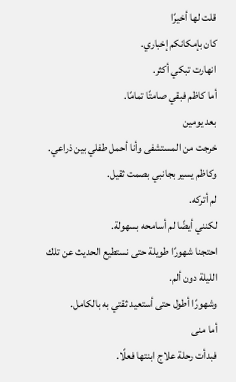قلت لها أخيرًا
كان بإمكانكم إخباري.
انهارت تبكي أكثر.
أما كاظم فبقي صامتًا تمامًا.
بعد يومين
خرجت من المستشفى وأنا أحمل طفلي بين ذراعي.
وكاظم يسير بجانبي بصمت ثقيل.
لم أتركه.
لكنني أيضًا لم أسامحه بسهولة.
احتجنا شهورًا طويلة حتى نستطيع الحديث عن تلك الليلة دون ألم.
وشهورًا أطول حتى أستعيد ثقتي به بالكامل.
أما منى
فبدأت رحلة علاج ابنتها فعلًا.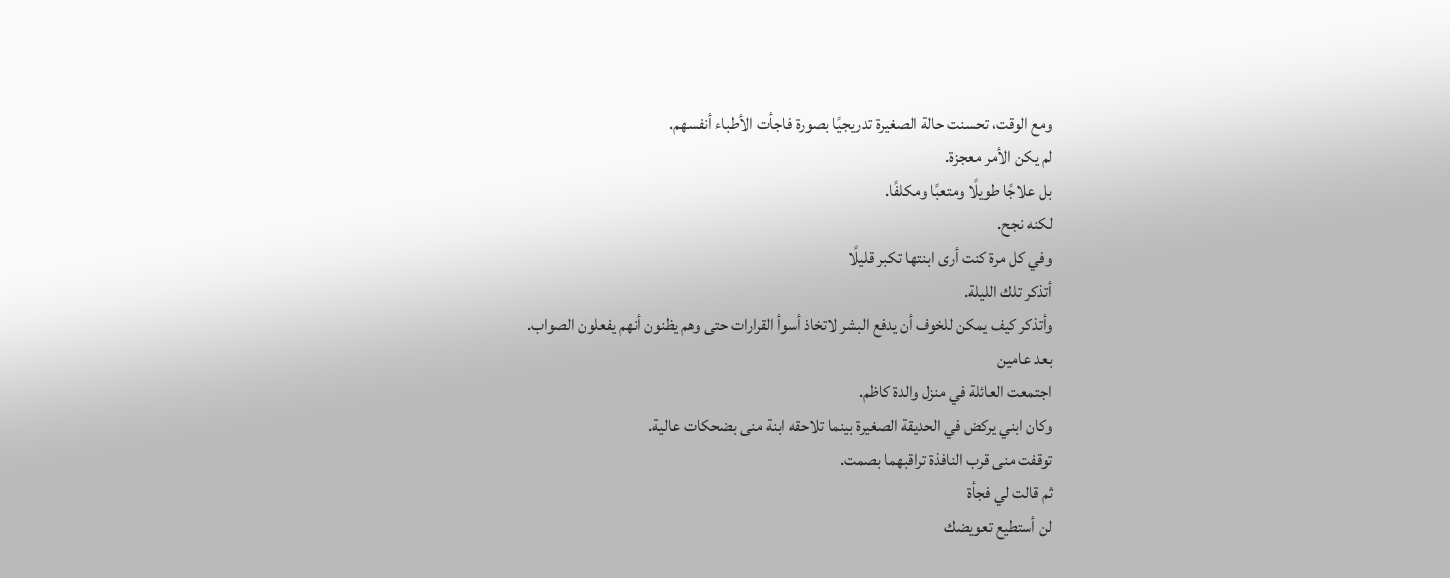ومع الوقت، تحسنت حالة الصغيرة تدريجيًا بصورة فاجأت الأطباء أنفسهم.
لم يكن الأمر معجزة.
بل علاجًا طويلًا ومتعبًا ومكلفًا.
لكنه نجح.
وفي كل مرة كنت أرى ابنتها تكبر قليلًا
أتذكر تلك الليلة.
وأتذكر كيف يمكن للخوف أن يدفع البشر لاتخاذ أسوأ القرارات حتى وهم يظنون أنهم يفعلون الصواب.
بعد عامين
اجتمعت العائلة في منزل والدة كاظم.
وكان ابني يركض في الحديقة الصغيرة بينما تلاحقه ابنة منى بضحكات عالية.
توقفت منى قرب النافذة تراقبهما بصمت.
ثم قالت لي فجأة
لن أستطيع تعويضك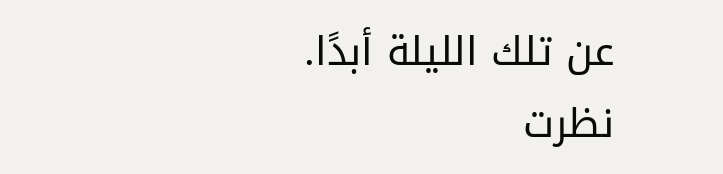عن تلك الليلة أبدًا.
نظرت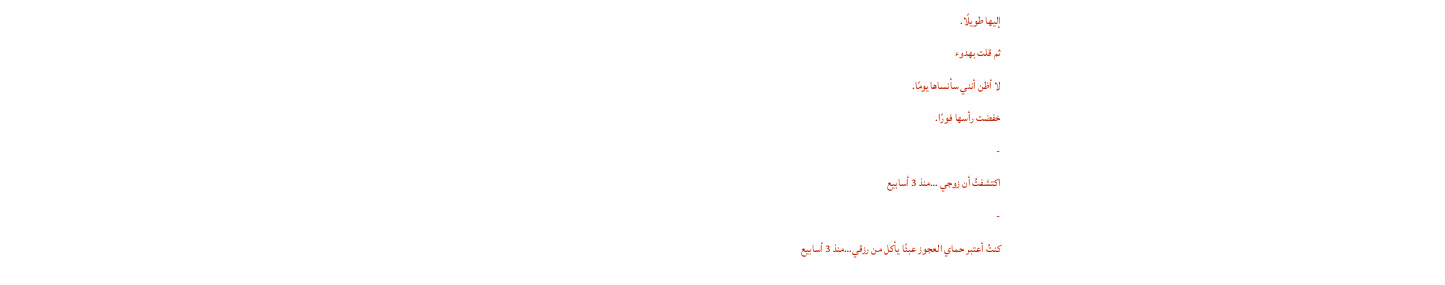إليها طويلًا.
ثم قلت بهدوء
لا أظن أنني سأنساها يومًا.
خفضت رأسها فورًا.
-
اكتشفتُ أن زوجي …منذ 3 أسابيع
-
كنتُ أعتبر حماي العجوز عبئًا يأكل من رزقي…منذ 3 أسابيع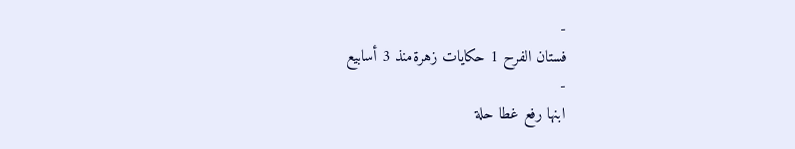-
فستان الفرح 1 حكايات زهرةمنذ 3 أسابيع
-
ابنها رفع غطا حلة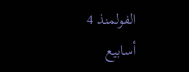الفولمنذ 4 أسابيع